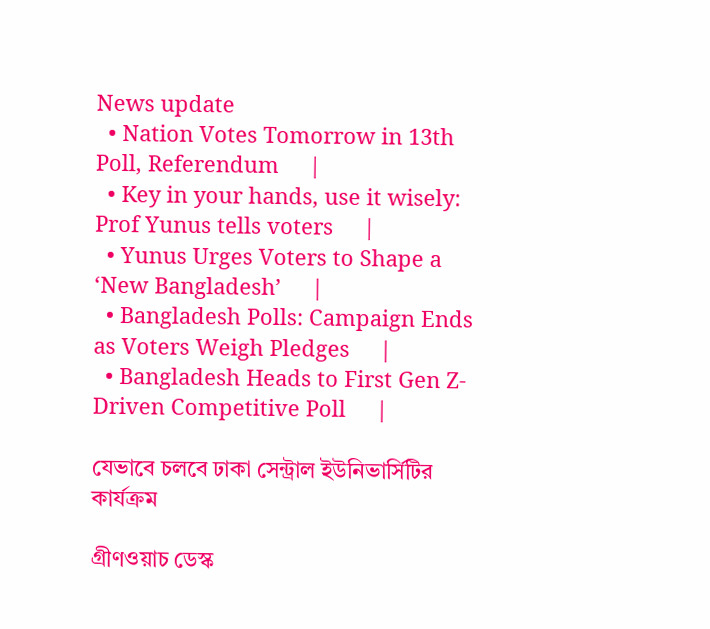News update
  • Nation Votes Tomorrow in 13th Poll, Referendum     |
  • Key in your hands, use it wisely: Prof Yunus tells voters     |
  • Yunus Urges Voters to Shape a ‘New Bangladesh’     |
  • Bangladesh Polls: Campaign Ends as Voters Weigh Pledges     |
  • Bangladesh Heads to First Gen Z-Driven Competitive Poll     |

যেভাবে চলবে ঢাকা সেন্ট্রাল ইউনিভার্সিটির কার্যক্রম

গ্রীণওয়াচ ডেস্ক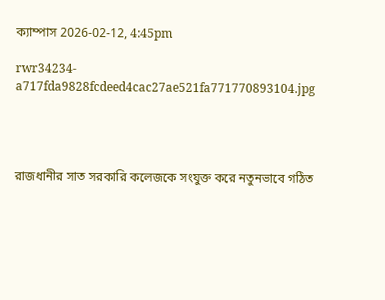ক্যাম্পাস 2026-02-12, 4:45pm

rwr34234-a717fda9828fcdeed4cac27ae521fa771770893104.jpg




রাজধানীর সাত সরকারি কলেজকে সংযুক্ত করে নতুনভাবে গঠিত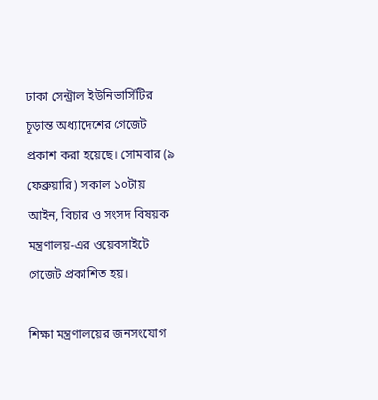ঢাকা সেন্ট্রাল ইউনিভার্সিটির চূড়ান্ত অধ্যাদেশের গেজেট প্রকাশ করা হয়েছে। সোমবার (৯ ফেব্রুয়ারি) সকাল ১০টায় আইন, বিচার ও সংসদ বিষয়ক মন্ত্রণালয়-এর ওয়েবসাইটে গেজেট প্রকাশিত হয়।

শিক্ষা মন্ত্রণালয়ের জনসংযোগ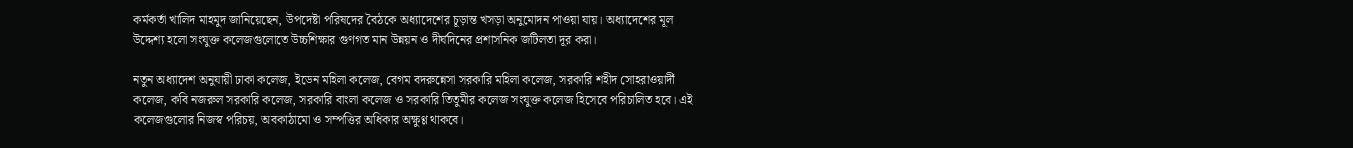কর্মকর্তা খালিদ মাহমুদ জানিয়েছেন, উপদেষ্টা পরিষদের বৈঠকে অধ্যাদেশের চূড়ান্ত খসড়া অনুমোদন পাওয়া যায়। অধ্যাদেশের মূল উদ্দেশ্য হলো সংযুক্ত কলেজগুলোতে উচ্চশিক্ষার গুণগত মান উন্নয়ন ও দীর্ঘদিনের প্রশাসনিক জটিলতা দূর করা।

নতুন অধ্যাদেশ অনুযায়ী ঢাকা কলেজ, ইডেন মহিলা কলেজ, বেগম বদরুন্নেসা সরকারি মহিলা কলেজ, সরকারি শহীদ সোহরাওয়ার্দী কলেজ, কবি নজরুল সরকারি কলেজ, সরকারি বাংলা কলেজ ও সরকারি তিতুমীর কলেজ সংযুক্ত কলেজ হিসেবে পরিচালিত হবে। এই কলেজগুলোর নিজস্ব পরিচয়, অবকাঠামো ও সম্পত্তির অধিকার অক্ষুণ্ণ থাকবে।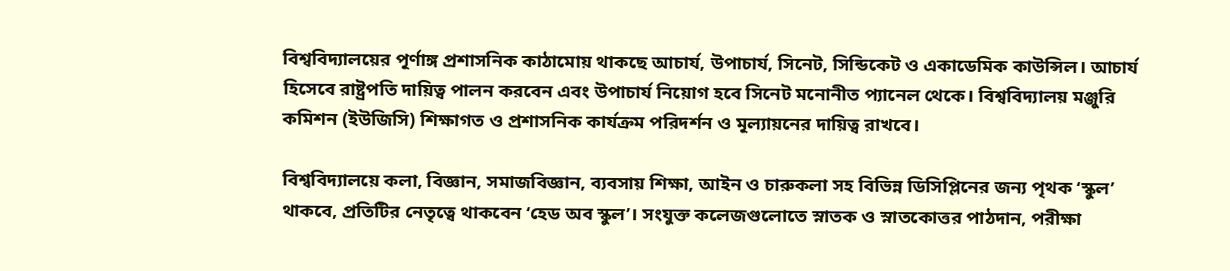বিশ্ববিদ্যালয়ের পূর্ণাঙ্গ প্রশাসনিক কাঠামোয় থাকছে আচার্য, উপাচার্য, সিনেট, সিন্ডিকেট ও একাডেমিক কাউন্সিল। আচার্য হিসেবে রাষ্ট্রপতি দায়িত্ব পালন করবেন এবং উপাচার্য নিয়োগ হবে সিনেট মনোনীত প্যানেল থেকে। বিশ্ববিদ্যালয় মঞ্জুরি কমিশন (ইউজিসি) শিক্ষাগত ও প্রশাসনিক কার্যক্রম পরিদর্শন ও মূল্যায়নের দায়িত্ব রাখবে।

বিশ্ববিদ্যালয়ে কলা, বিজ্ঞান, সমাজবিজ্ঞান, ব্যবসায় শিক্ষা, আইন ও চারুকলা সহ বিভিন্ন ডিসিপ্লিনের জন্য পৃথক ‘স্কুল’ থাকবে, প্রতিটির নেতৃত্বে থাকবেন ‘হেড অব স্কুল’। সংযুক্ত কলেজগুলোতে স্নাতক ও স্নাতকোত্তর পাঠদান, পরীক্ষা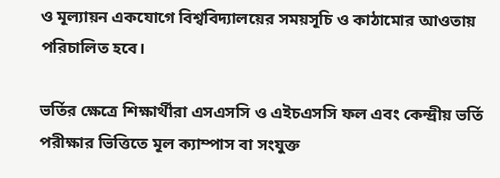ও মূল্যায়ন একযোগে বিশ্ববিদ্যালয়ের সময়সূচি ও কাঠামোর আওতায় পরিচালিত হবে।

ভর্তির ক্ষেত্রে শিক্ষার্থীরা এসএসসি ও এইচএসসি ফল এবং কেন্দ্রীয় ভর্তি পরীক্ষার ভিত্তিতে মূল ক্যাম্পাস বা সংযুক্ত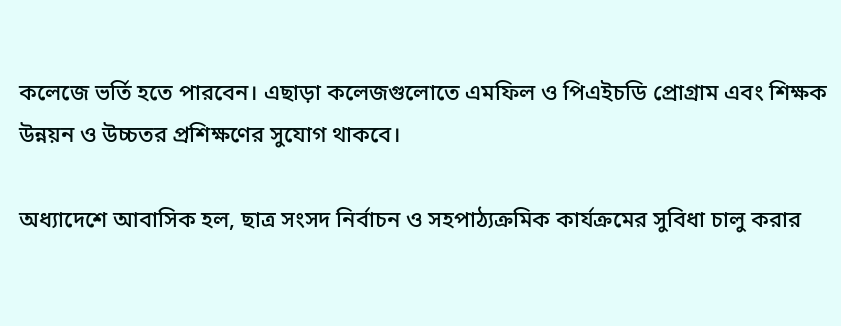কলেজে ভর্তি হতে পারবেন। এছাড়া কলেজগুলোতে এমফিল ও পিএইচডি প্রোগ্রাম এবং শিক্ষক উন্নয়ন ও উচ্চতর প্রশিক্ষণের সুযোগ থাকবে।

অধ্যাদেশে আবাসিক হল, ছাত্র সংসদ নির্বাচন ও সহপাঠ্যক্রমিক কার্যক্রমের সুবিধা চালু করার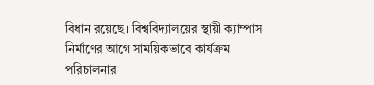বিধান রয়েছে। বিশ্ববিদ্যালয়ের স্থায়ী ক্যাম্পাস নির্মাণের আগে সাময়িকভাবে কার্যক্রম পরিচালনার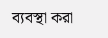ব্যবস্থা করা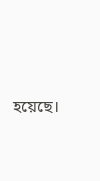হয়েছে।